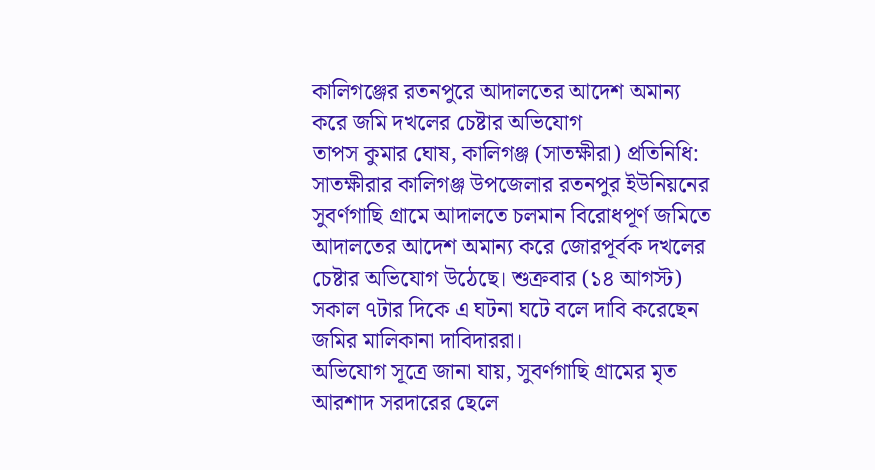কালিগঞ্জের রতনপুরে আদালতের আদেশ অমান্য করে জমি দখলের চেষ্টার অভিযোগ
তাপস কুমার ঘোষ, কালিগঞ্জ (সাতক্ষীরা) প্রতিনিধি:
সাতক্ষীরার কালিগঞ্জ উপজেলার রতনপুর ইউনিয়নের সুবর্ণগাছি গ্রামে আদালতে চলমান বিরোধপূর্ণ জমিতে আদালতের আদেশ অমান্য করে জোরপূর্বক দখলের চেষ্টার অভিযোগ উঠেছে। শুক্রবার (১৪ আগস্ট) সকাল ৭টার দিকে এ ঘটনা ঘটে বলে দাবি করেছেন জমির মালিকানা দাবিদাররা।
অভিযোগ সূত্রে জানা যায়, সুবর্ণগাছি গ্রামের মৃত আরশাদ সরদারের ছেলে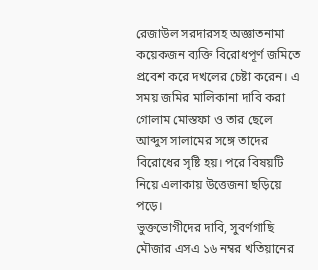রেজাউল সরদারসহ অজ্ঞাতনামা কয়েকজন ব্যক্তি বিরোধপূর্ণ জমিতে প্রবেশ করে দখলের চেষ্টা করেন। এ সময় জমির মালিকানা দাবি করা গোলাম মোস্তফা ও তার ছেলে আব্দুস সালামের সঙ্গে তাদের বিরোধের সৃষ্টি হয়। পরে বিষয়টি নিয়ে এলাকায় উত্তেজনা ছড়িয়ে পড়ে।
ভুক্তভোগীদের দাবি, সুবর্ণগাছি মৌজার এসএ ১৬ নম্বর খতিয়ানের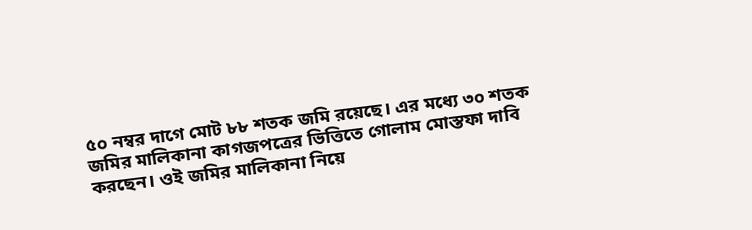৫০ নম্বর দাগে মোট ৮৮ শতক জমি রয়েছে। এর মধ্যে ৩০ শতক জমির মালিকানা কাগজপত্রের ভিত্তিতে গোলাম মোস্তফা দাবি করছেন। ওই জমির মালিকানা নিয়ে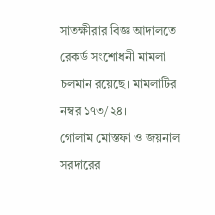সাতক্ষীরার বিজ্ঞ আদালতে রেকর্ড সংশোধনী মামলা চলমান রয়েছে। মামলাটির নম্বর ১৭৩/২৪।
গোলাম মোস্তফা ও জয়নাল সরদারের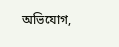অভিযোগ,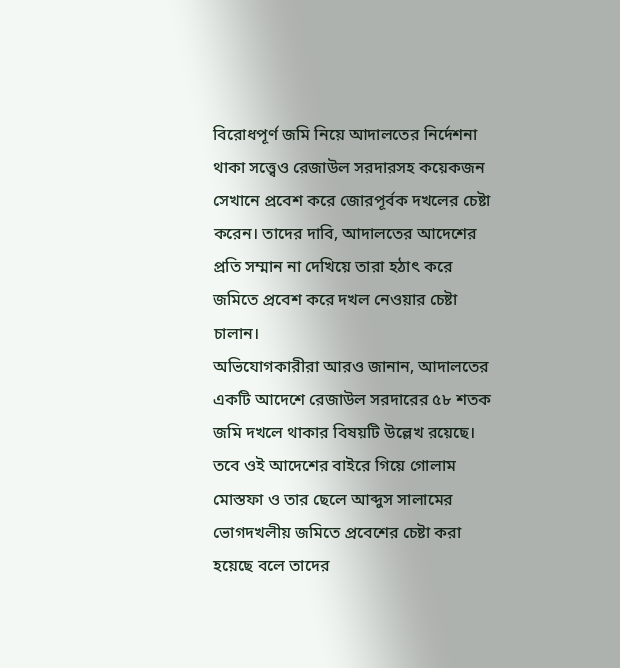বিরোধপূর্ণ জমি নিয়ে আদালতের নির্দেশনা থাকা সত্ত্বেও রেজাউল সরদারসহ কয়েকজন সেখানে প্রবেশ করে জোরপূর্বক দখলের চেষ্টা করেন। তাদের দাবি, আদালতের আদেশের প্রতি সম্মান না দেখিয়ে তারা হঠাৎ করে জমিতে প্রবেশ করে দখল নেওয়ার চেষ্টা চালান।
অভিযোগকারীরা আরও জানান, আদালতের একটি আদেশে রেজাউল সরদারের ৫৮ শতক জমি দখলে থাকার বিষয়টি উল্লেখ রয়েছে। তবে ওই আদেশের বাইরে গিয়ে গোলাম মোস্তফা ও তার ছেলে আব্দুস সালামের ভোগদখলীয় জমিতে প্রবেশের চেষ্টা করা হয়েছে বলে তাদের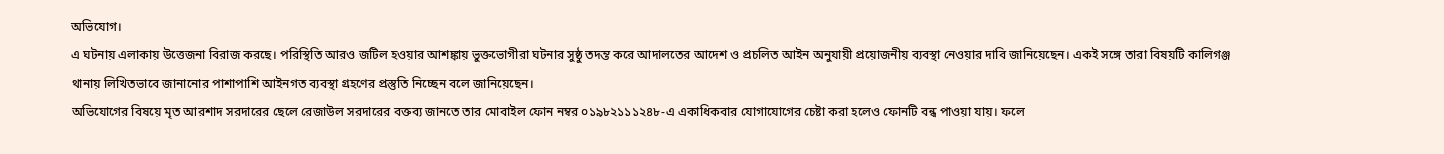অভিযোগ।
এ ঘটনায় এলাকায় উত্তেজনা বিরাজ করছে। পরিস্থিতি আরও জটিল হওয়ার আশঙ্কায় ভুক্তভোগীরা ঘটনার সুষ্ঠু তদন্ত করে আদালতের আদেশ ও প্রচলিত আইন অনুযায়ী প্রয়োজনীয় ব্যবস্থা নেওয়ার দাবি জানিয়েছেন। একই সঙ্গে তারা বিষয়টি কালিগঞ্জ থানায় লিখিতভাবে জানানোর পাশাপাশি আইনগত ব্যবস্থা গ্রহণের প্রস্তুতি নিচ্ছেন বলে জানিয়েছেন।
অভিযোগের বিষয়ে মৃত আরশাদ সরদারের ছেলে রেজাউল সরদারের বক্তব্য জানতে তার মোবাইল ফোন নম্বর ০১৯৮২১১১২৪৮-এ একাধিকবার যোগাযোগের চেষ্টা করা হলেও ফোনটি বন্ধ পাওয়া যায়। ফলে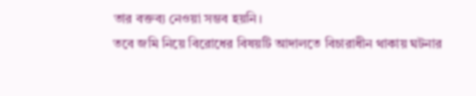তার বক্তব্য নেওয়া সম্ভব হয়নি।
তবে জমি নিয়ে বিরোধের বিষয়টি আদালতে বিচারাধীন থাকায় ঘটনার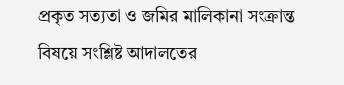প্রকৃত সত্যতা ও জমির মালিকানা সংক্রান্ত বিষয়ে সংশ্লিষ্ট আদালতের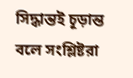সিদ্ধান্তই চূড়ান্ত বলে সংশ্লিষ্টরা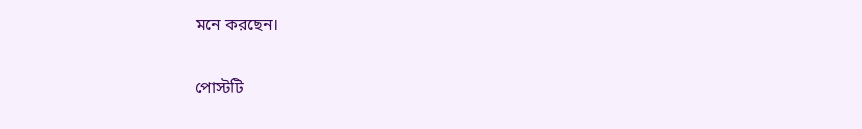মনে করছেন।

পোস্টটি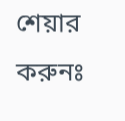শেয়ার করুনঃ